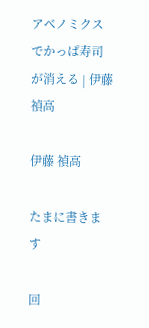アベノミクスでかっぱ寿司が消える | 伊藤 禎高

伊藤 禎高

たまに書きます

回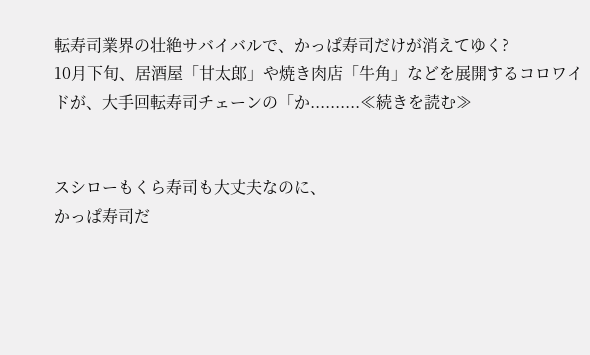転寿司業界の壮絶サバイバルで、かっぱ寿司だけが消えてゆく?
10月下旬、居酒屋「甘太郎」や焼き肉店「牛角」などを展開するコロワイドが、大手回転寿司チェーンの「か..........≪続きを読む≫


スシローもくら寿司も大丈夫なのに、
かっぱ寿司だ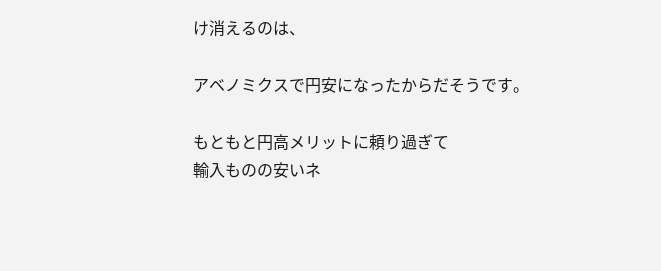け消えるのは、

アベノミクスで円安になったからだそうです。

もともと円高メリットに頼り過ぎて
輸入ものの安いネ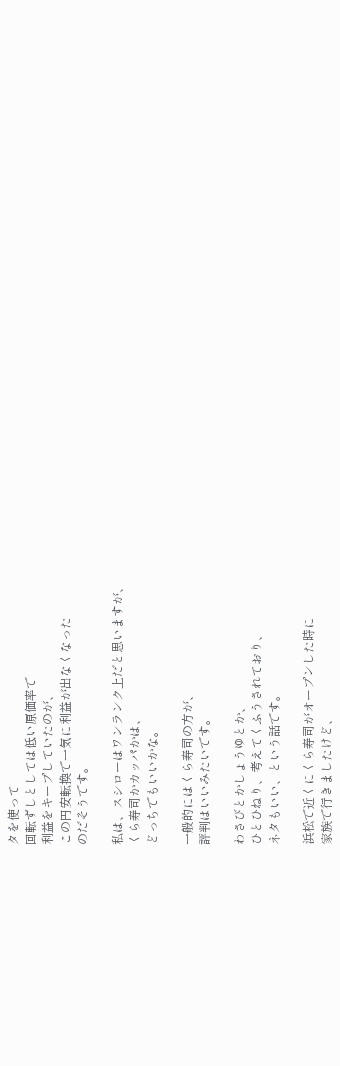タを使って
回転ずしとしては低い原価率で
利益をキープしていたのが、
この円安転換で一気に利益が出なくなった
のだそうです。

私は、スシローはワンランク上だと思いますが、
くら寿司かカッパかは、
どっちでもいいかな。

一般的にはくら寿司の方が、
評判はいいみたいです。

わさびとかしょうゆとか、
ひとひねり、考えてくふうされており、
ネタもいい、という話です。

浜松で近くにくら寿司がオープンした時に
家族で行きましたけど、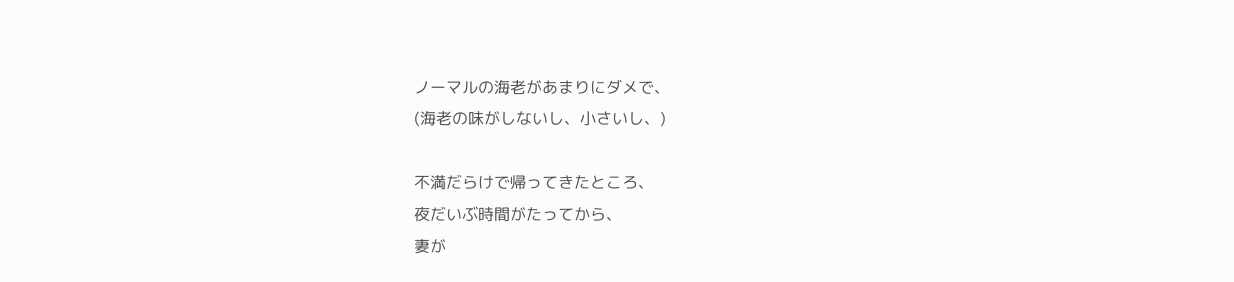ノーマルの海老があまりにダメで、
(海老の味がしないし、小さいし、)

不満だらけで帰ってきたところ、
夜だいぶ時間がたってから、
妻が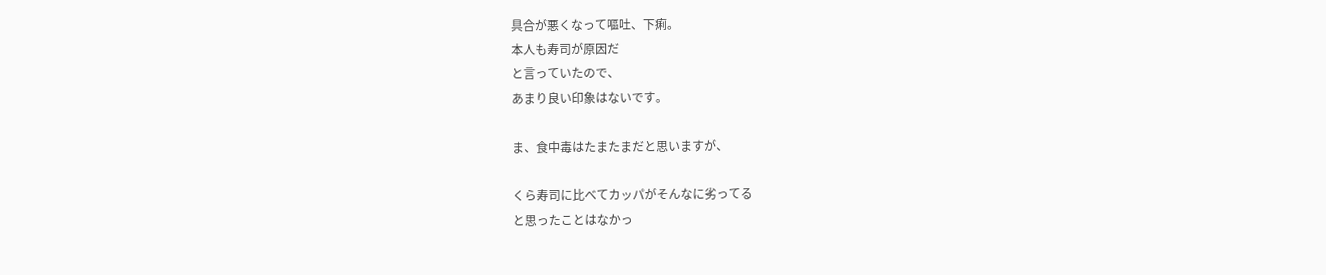具合が悪くなって嘔吐、下痢。
本人も寿司が原因だ
と言っていたので、
あまり良い印象はないです。

ま、食中毒はたまたまだと思いますが、

くら寿司に比べてカッパがそんなに劣ってる
と思ったことはなかっ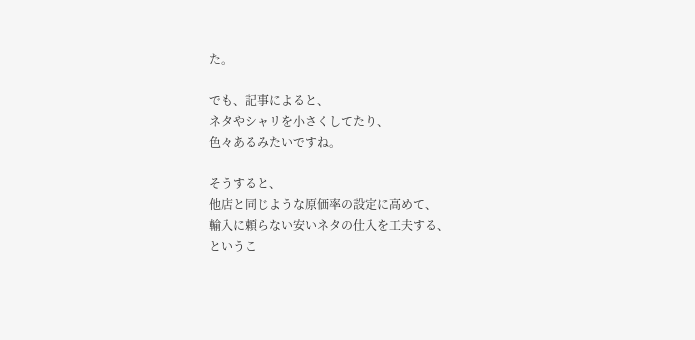た。

でも、記事によると、
ネタやシャリを小さくしてたり、
色々あるみたいですね。

そうすると、
他店と同じような原価率の設定に高めて、
輸入に頼らない安いネタの仕入を工夫する、
というこ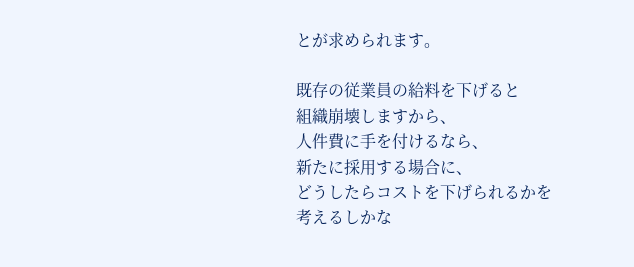とが求められます。

既存の従業員の給料を下げると
組織崩壊しますから、
人件費に手を付けるなら、
新たに採用する場合に、
どうしたらコストを下げられるかを
考えるしかな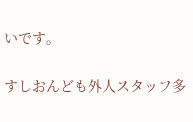いです。

すしおんども外人スタッフ多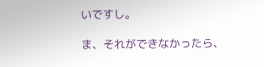いですし。

ま、それができなかったら、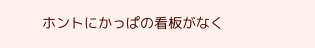ホントにかっぱの看板がなく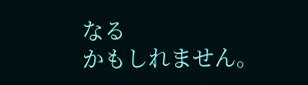なる
かもしれません。